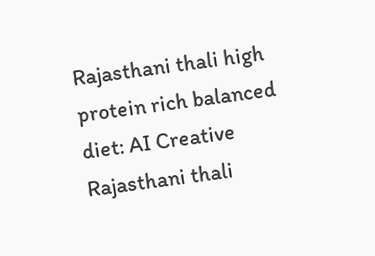Rajasthani thali high protein rich balanced diet: AI Creative
Rajasthani thali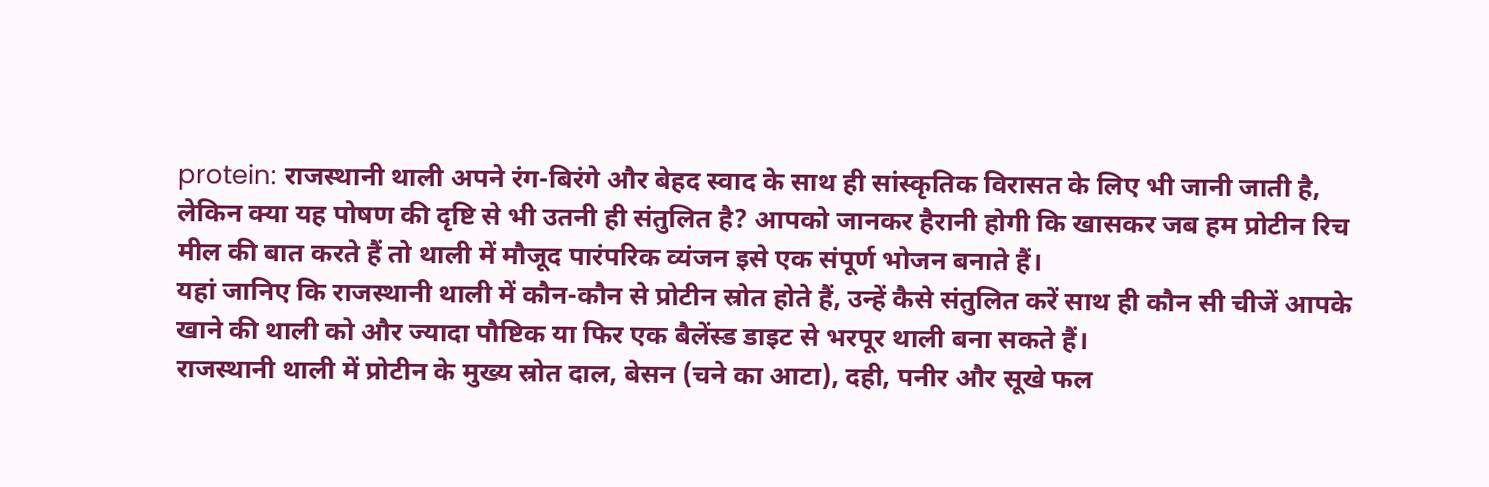protein: राजस्थानी थाली अपने रंग-बिरंगे और बेहद स्वाद के साथ ही सांस्कृतिक विरासत के लिए भी जानी जाती है, लेकिन क्या यह पोषण की दृष्टि से भी उतनी ही संतुलित है? आपको जानकर हैरानी होगी कि खासकर जब हम प्रोटीन रिच मील की बात करते हैं तो थाली में मौजूद पारंपरिक व्यंजन इसे एक संपूर्ण भोजन बनाते हैं।
यहां जानिए कि राजस्थानी थाली में कौन-कौन से प्रोटीन स्रोत होते हैं, उन्हें कैसे संतुलित करें साथ ही कौन सी चीजें आपके खाने की थाली को और ज्यादा पौष्टिक या फिर एक बैलेंस्ड डाइट से भरपूर थाली बना सकते हैं।
राजस्थानी थाली में प्रोटीन के मुख्य स्रोत दाल, बेसन (चने का आटा), दही, पनीर और सूखे फल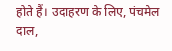होते हैं। उदाहरण के लिए, पंचमेल दाल,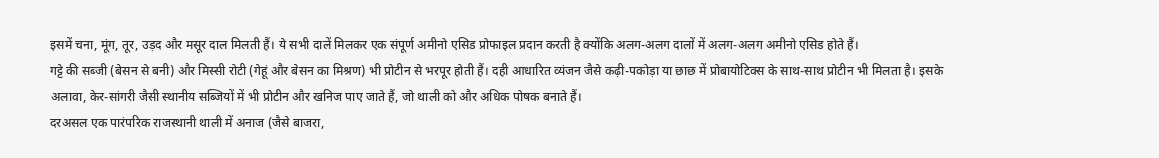इसमें चना, मूंग, तूर, उड़द और मसूर दाल मिलती हैं। ये सभी दालें मिलकर एक संपूर्ण अमीनो एसिड प्रोफाइल प्रदान करती है क्योंकि अलग-अलग दालों में अलग-अलग अमीनो एसिड होते हैं।
गट्टे की सब्जी (बेसन से बनी) और मिस्सी रोटी (गेहूं और बेसन का मिश्रण) भी प्रोटीन से भरपूर होती हैं। दही आधारित व्यंजन जैसे कढ़ी-पकोड़ा या छाछ में प्रोबायोटिक्स के साथ-साथ प्रोटीन भी मिलता है। इसके अलावा, केर-सांगरी जैसी स्थानीय सब्जियों में भी प्रोटीन और खनिज पाए जाते हैं, जो थाली को और अधिक पोषक बनाते हैं।
दरअसल एक पारंपरिक राजस्थानी थाली में अनाज (जैसे बाजरा,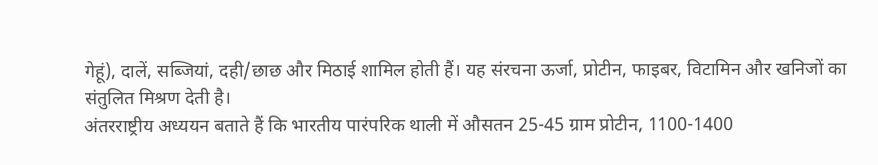गेहूं), दालें, सब्जियां, दही/छाछ और मिठाई शामिल होती हैं। यह संरचना ऊर्जा, प्रोटीन, फाइबर, विटामिन और खनिजों का संतुलित मिश्रण देती है।
अंतरराष्ट्रीय अध्ययन बताते हैं कि भारतीय पारंपरिक थाली में औसतन 25-45 ग्राम प्रोटीन, 1100-1400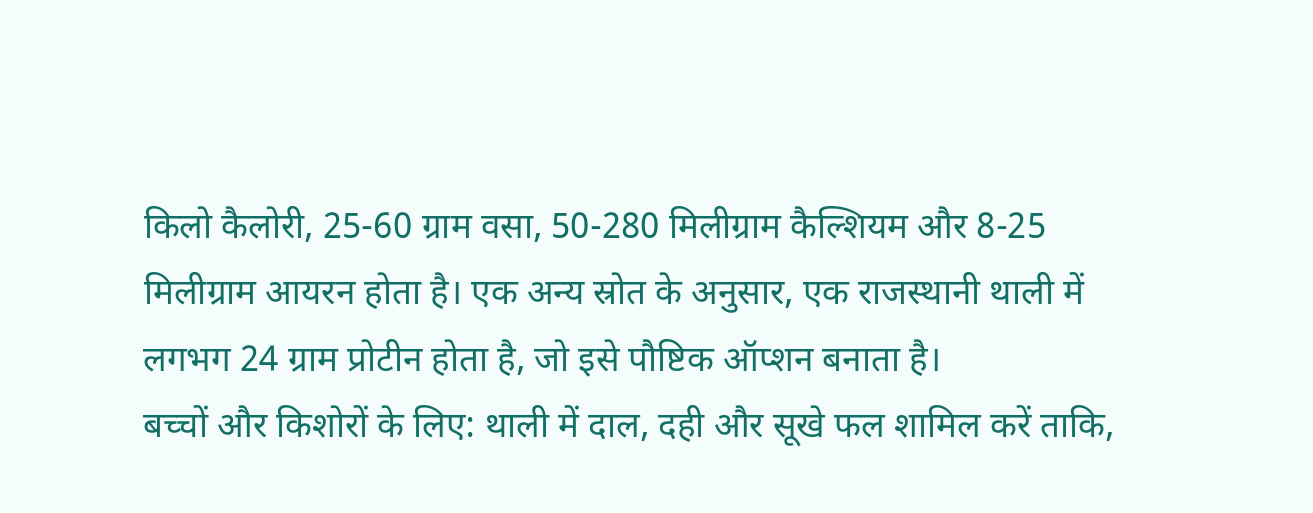किलो कैलोरी, 25-60 ग्राम वसा, 50-280 मिलीग्राम कैल्शियम और 8-25 मिलीग्राम आयरन होता है। एक अन्य स्रोत के अनुसार, एक राजस्थानी थाली में लगभग 24 ग्राम प्रोटीन होता है, जो इसे पौष्टिक ऑप्शन बनाता है।
बच्चों और किशोरों के लिए: थाली में दाल, दही और सूखे फल शामिल करें ताकि,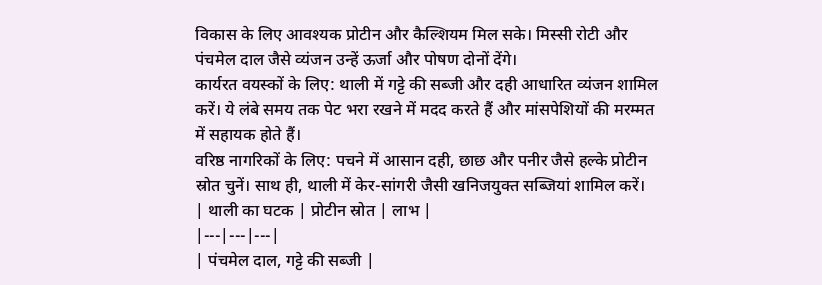विकास के लिए आवश्यक प्रोटीन और कैल्शियम मिल सके। मिस्सी रोटी और पंचमेल दाल जैसे व्यंजन उन्हें ऊर्जा और पोषण दोनों देंगे।
कार्यरत वयस्कों के लिए: थाली में गट्टे की सब्जी और दही आधारित व्यंजन शामिल करें। ये लंबे समय तक पेट भरा रखने में मदद करते हैं और मांसपेशियों की मरम्मत में सहायक होते हैं।
वरिष्ठ नागरिकों के लिए: पचने में आसान दही, छाछ और पनीर जैसे हल्के प्रोटीन स्रोत चुनें। साथ ही, थाली में केर-सांगरी जैसी खनिजयुक्त सब्जियां शामिल करें।
| थाली का घटक | प्रोटीन स्रोत | लाभ |
|---|---|---|
| पंचमेल दाल, गट्टे की सब्जी |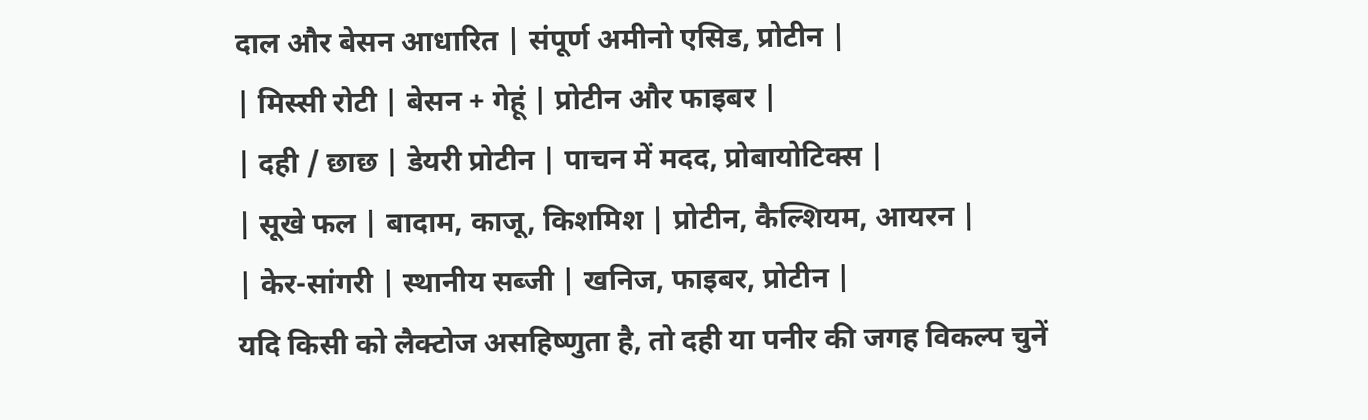दाल और बेसन आधारित | संपूर्ण अमीनो एसिड, प्रोटीन |
| मिस्सी रोटी | बेसन + गेहूं | प्रोटीन और फाइबर |
| दही / छाछ | डेयरी प्रोटीन | पाचन में मदद, प्रोबायोटिक्स |
| सूखे फल | बादाम, काजू, किशमिश | प्रोटीन, कैल्शियम, आयरन |
| केर-सांगरी | स्थानीय सब्जी | खनिज, फाइबर, प्रोटीन |
यदि किसी को लैक्टोज असहिष्णुता है, तो दही या पनीर की जगह विकल्प चुनें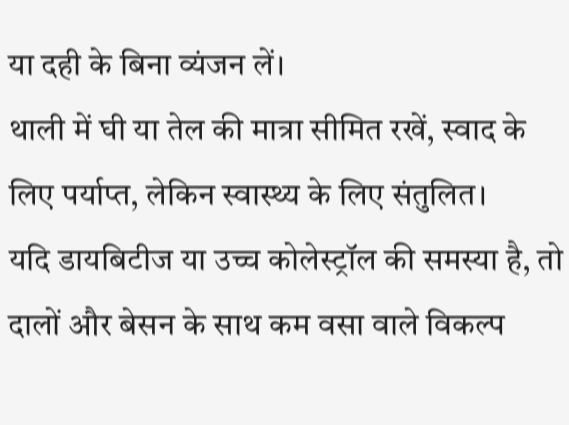या दही के बिना व्यंजन लें।
थाली में घी या तेल की मात्रा सीमित रखें, स्वाद के लिए पर्याप्त, लेकिन स्वास्थ्य के लिए संतुलित।
यदि डायबिटीज या उच्च कोलेस्ट्रॉल की समस्या है, तो दालों और बेसन के साथ कम वसा वाले विकल्प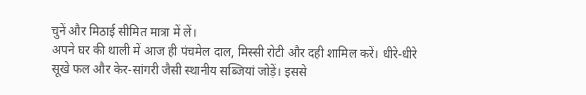चुनें और मिठाई सीमित मात्रा में लें।
अपने घर की थाली में आज ही पंचमेल दाल, मिस्सी रोटी और दही शामिल करें। धीरे-धीरे सूखे फल और केर-सांगरी जैसी स्थानीय सब्जियां जोड़ें। इससे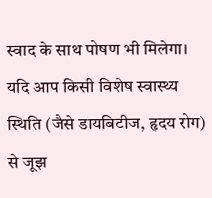स्वाद के साथ पोषण भी मिलेगा। यदि आप किसी विशेष स्वास्थ्य स्थिति (जैसे डायबिटीज, हृदय रोग) से जूझ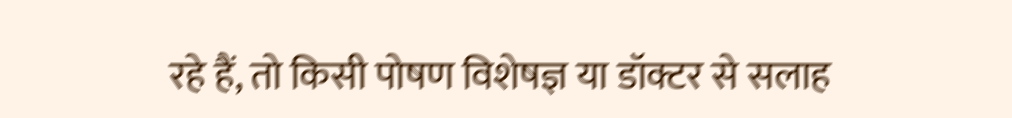रहे हैं, तो किसी पोषण विशेषज्ञ या डॉक्टर से सलाह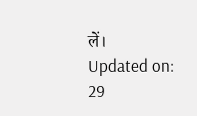लें।
Updated on:
29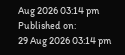Aug 2026 03:14 pm
Published on:
29 Aug 2026 03:14 pm